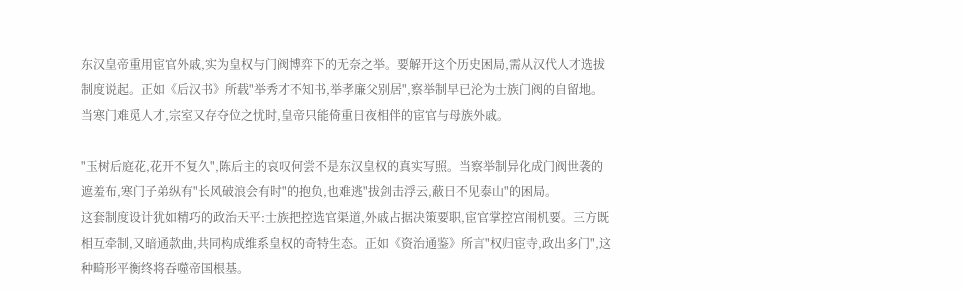东汉皇帝重用宦官外戚,实为皇权与门阀博弈下的无奈之举。要解开这个历史困局,需从汉代人才选拔制度说起。正如《后汉书》所载"举秀才不知书,举孝廉父别居",察举制早已沦为士族门阀的自留地。当寒门难觅人才,宗室又存夺位之忧时,皇帝只能倚重日夜相伴的宦官与母族外戚。

"玉树后庭花,花开不复久",陈后主的哀叹何尝不是东汉皇权的真实写照。当察举制异化成门阀世袭的遮羞布,寒门子弟纵有"长风破浪会有时"的抱负,也难逃"拔剑击浮云,蔽日不见泰山"的困局。
这套制度设计犹如精巧的政治天平:士族把控选官渠道,外戚占据决策要职,宦官掌控宫闱机要。三方既相互牵制,又暗通款曲,共同构成维系皇权的奇特生态。正如《资治通鉴》所言"权归宦寺,政出多门",这种畸形平衡终将吞噬帝国根基。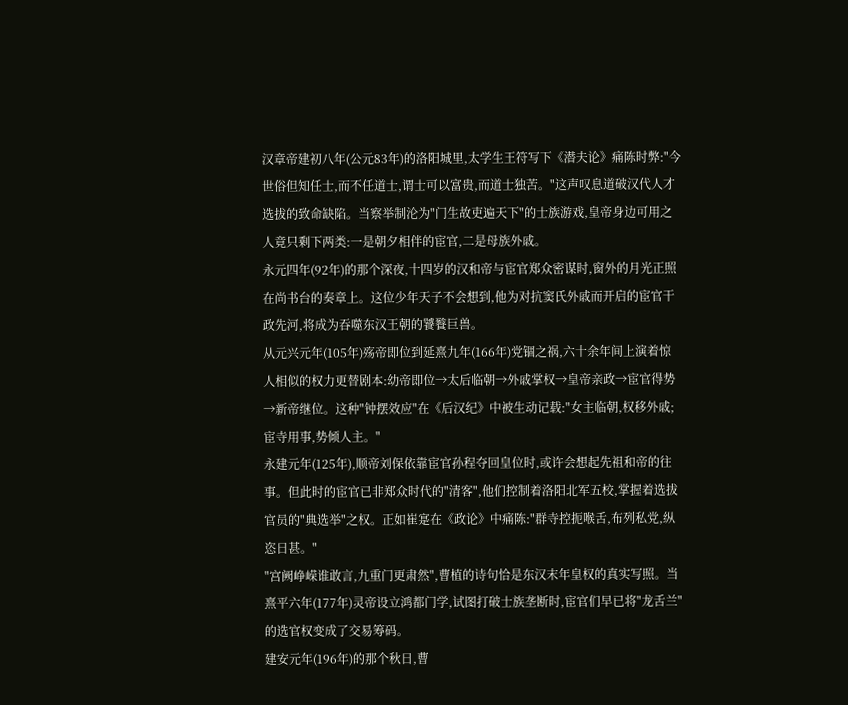汉章帝建初八年(公元83年)的洛阳城里,太学生王符写下《潜夫论》痛陈时弊:"今世俗但知任士,而不任道士,谓士可以富贵,而道士独苦。"这声叹息道破汉代人才选拔的致命缺陷。当察举制沦为"门生故吏遍天下"的士族游戏,皇帝身边可用之人竟只剩下两类:一是朝夕相伴的宦官,二是母族外戚。
永元四年(92年)的那个深夜,十四岁的汉和帝与宦官郑众密谋时,窗外的月光正照在尚书台的奏章上。这位少年天子不会想到,他为对抗窦氏外戚而开启的宦官干政先河,将成为吞噬东汉王朝的饕餮巨兽。
从元兴元年(105年)殇帝即位到延熹九年(166年)党锢之祸,六十余年间上演着惊人相似的权力更替剧本:幼帝即位→太后临朝→外戚掌权→皇帝亲政→宦官得势→新帝继位。这种"钟摆效应"在《后汉纪》中被生动记载:"女主临朝,权移外戚;宦寺用事,势倾人主。"
永建元年(125年),顺帝刘保依靠宦官孙程夺回皇位时,或许会想起先祖和帝的往事。但此时的宦官已非郑众时代的"清客",他们控制着洛阳北军五校,掌握着选拔官员的"典选举"之权。正如崔寔在《政论》中痛陈:"群寺控扼喉舌,布列私党,纵恣日甚。"
"宫阙峥嵘谁敢言,九重门更肃然",曹植的诗句恰是东汉末年皇权的真实写照。当熹平六年(177年)灵帝设立鸿都门学,试图打破士族垄断时,宦官们早已将"龙舌兰"的选官权变成了交易筹码。
建安元年(196年)的那个秋日,曹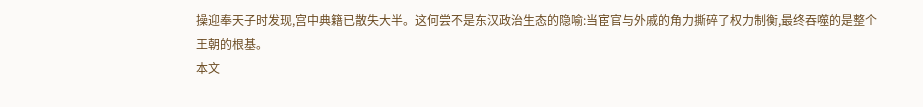操迎奉天子时发现,宫中典籍已散失大半。这何尝不是东汉政治生态的隐喻:当宦官与外戚的角力撕碎了权力制衡,最终吞噬的是整个王朝的根基。
本文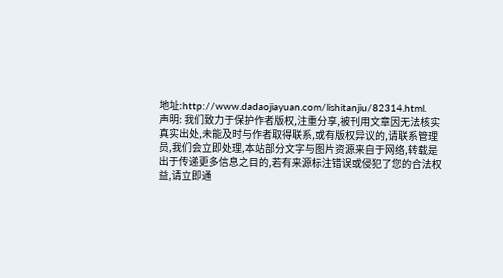地址:http://www.dadaojiayuan.com/lishitanjiu/82314.html.
声明: 我们致力于保护作者版权,注重分享,被刊用文章因无法核实真实出处,未能及时与作者取得联系,或有版权异议的,请联系管理员,我们会立即处理,本站部分文字与图片资源来自于网络,转载是出于传递更多信息之目的,若有来源标注错误或侵犯了您的合法权益,请立即通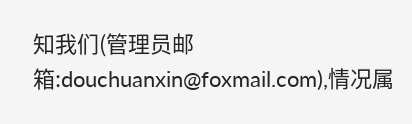知我们(管理员邮箱:douchuanxin@foxmail.com),情况属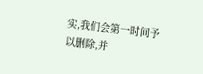实,我们会第一时间予以删除,并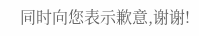同时向您表示歉意,谢谢!